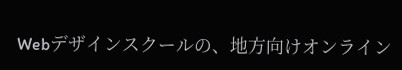Webデザインスクールの、地方向けオンライン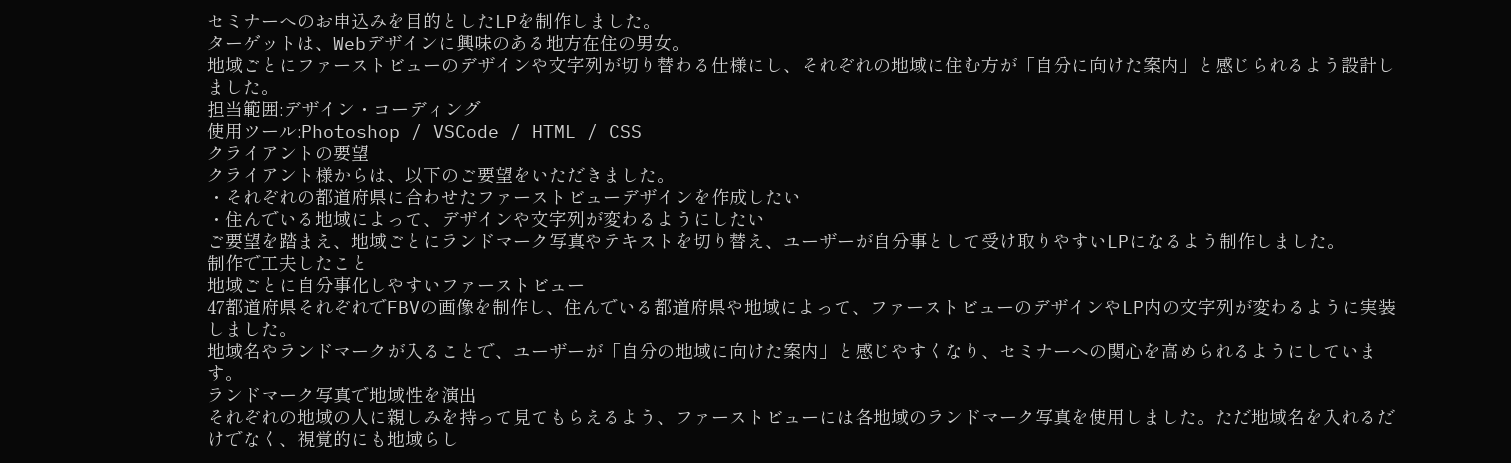セミナーへのお申込みを目的としたLPを制作しました。
ターゲットは、Webデザインに興味のある地方在住の男女。
地域ごとにファーストビューのデザインや文字列が切り替わる仕様にし、それぞれの地域に住む方が「自分に向けた案内」と感じられるよう設計しました。
担当範囲:デザイン・コーディング
使用ツール:Photoshop / VSCode / HTML / CSS
クライアントの要望
クライアント様からは、以下のご要望をいただきました。
・それぞれの都道府県に合わせたファーストビューデザインを作成したい
・住んでいる地域によって、デザインや文字列が変わるようにしたい
ご要望を踏まえ、地域ごとにランドマーク写真やテキストを切り替え、ユーザーが自分事として受け取りやすいLPになるよう制作しました。
制作で工夫したこと
地域ごとに自分事化しやすいファーストビュー
47都道府県それぞれでFBVの画像を制作し、住んでいる都道府県や地域によって、ファーストビューのデザインやLP内の文字列が変わるように実装しました。
地域名やランドマークが入ることで、ユーザーが「自分の地域に向けた案内」と感じやすくなり、セミナーへの関心を高められるようにしています。
ランドマーク写真で地域性を演出
それぞれの地域の人に親しみを持って見てもらえるよう、ファーストビューには各地域のランドマーク写真を使用しました。ただ地域名を入れるだけでなく、視覚的にも地域らし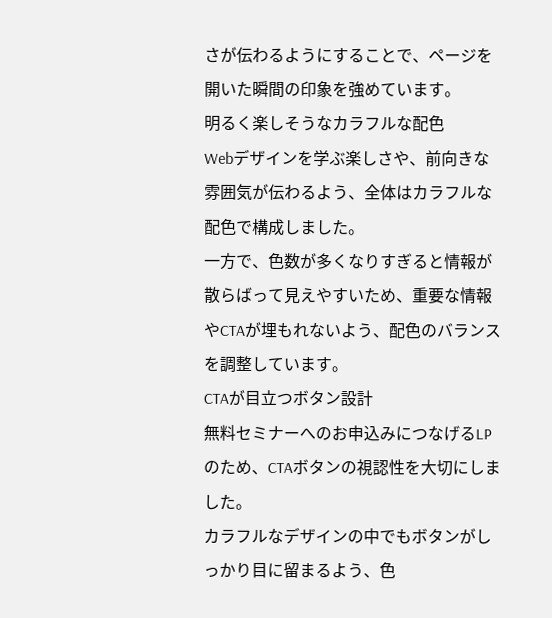さが伝わるようにすることで、ページを開いた瞬間の印象を強めています。
明るく楽しそうなカラフルな配色
Webデザインを学ぶ楽しさや、前向きな雰囲気が伝わるよう、全体はカラフルな配色で構成しました。
一方で、色数が多くなりすぎると情報が散らばって見えやすいため、重要な情報やCTAが埋もれないよう、配色のバランスを調整しています。
CTAが目立つボタン設計
無料セミナーへのお申込みにつなげるLPのため、CTAボタンの視認性を大切にしました。
カラフルなデザインの中でもボタンがしっかり目に留まるよう、色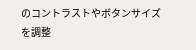のコントラストやボタンサイズを調整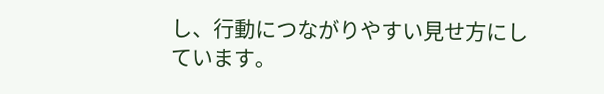し、行動につながりやすい見せ方にしています。